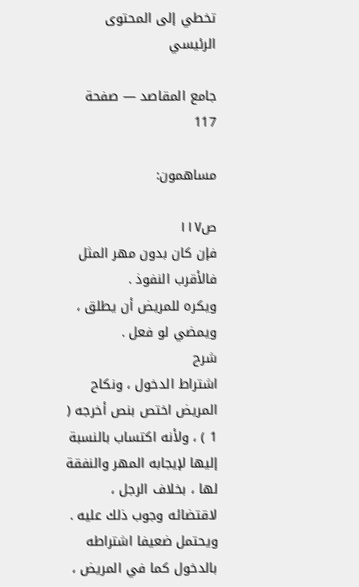تخطي إلى المحتوى الرئيسي

جامع المقاصد — صفحة 117

مساهمون:

ص١١٧
فإن كان بدون مهر المثل فالأقرب النفوذ .
ويكره للمريض أن يطلق ، ويمضي لو فعل .
شرح
اشتراط الدخول ، ونكاح المريض اختص بنص أخرجه ( 1 ) ، ولأنه اكتساب بالنسبة إليها لإيجابه المهر والنفقة لها ، بخلاف الرجل ، لاقتضائه وجوب ذلك عليه . ويحتمل ضعيفا اشتراطه بالدخول كما في المريض ،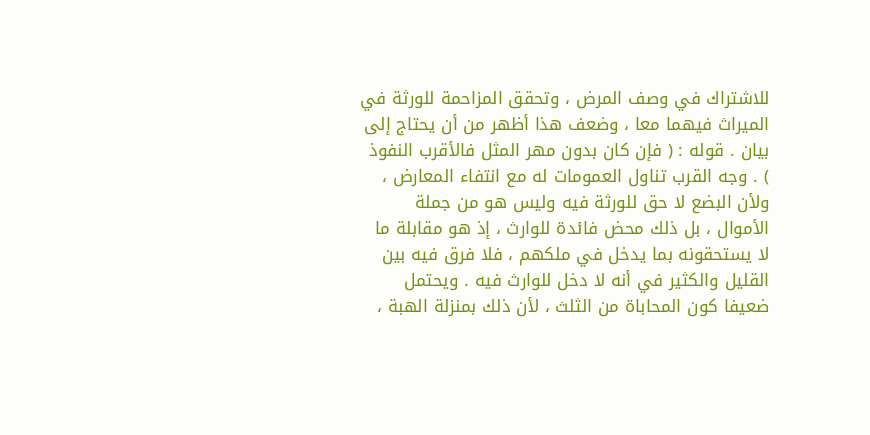للاشتراك في وصف المرض ، وتحقق المزاحمة للورثة في الميراث فيهما معا ، وضعف هذا أظهر من أن يحتاج إلى بيان . قوله : ( فإن كان بدون مهر المثل فالأقرب النفوذ ) . وجه القرب تناول العمومات له مع انتفاء المعارض ، ولأن البضع لا حق للورثة فيه وليس هو من جملة الأموال ، بل ذلك محض فائدة للوارث ، إذ هو مقابلة ما لا يستحقونه بما يدخل في ملكهم ، فلا فرق فيه بين القليل والكثير في أنه لا دخل للوارث فيه . ويحتمل ضعيفا كون المحاباة من الثلث ، لأن ذلك بمنزلة الهبة ،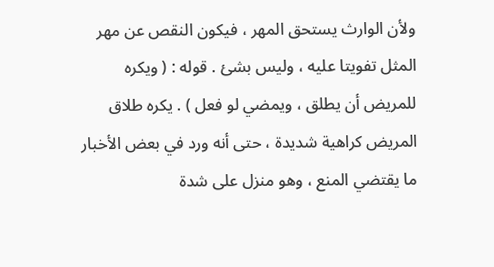ولأن الوارث يستحق المهر ، فيكون النقص عن مهر المثل تفويتا عليه ، وليس بشئ . قوله : ( ويكره للمريض أن يطلق ، ويمضي لو فعل ) . يكره طلاق المريض كراهية شديدة ، حتى أنه ورد في بعض الأخبار ما يقتضي المنع ، وهو منزل على شدة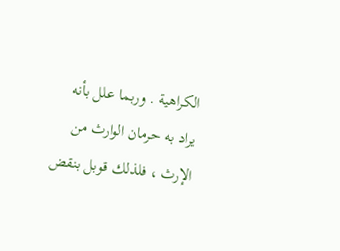الكراهية . وربما علل بأنه يراد به حرمان الوارث من الإرث ، فلذلك قوبل بنقض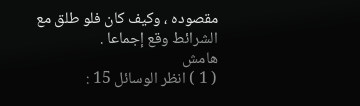مقصوده ، وكيف كان فلو طلق مع الشرائط وقع إجماعا .
هامش
( 1 ) انظر الوسائل 15 :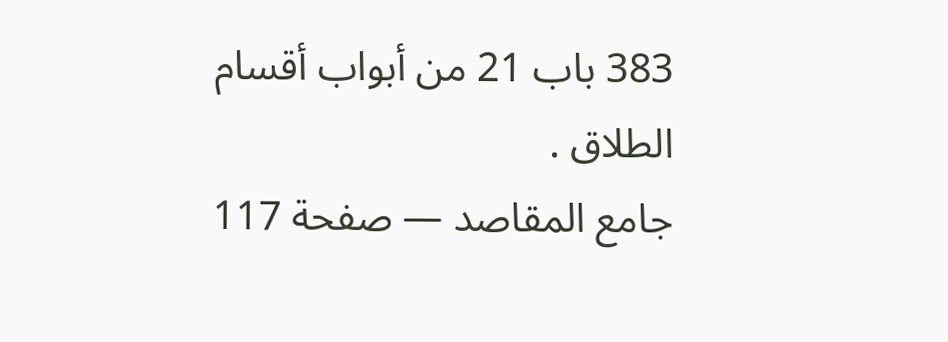383 باب 21 من أبواب أقسام الطلاق .
جامع المقاصد — صفحة 117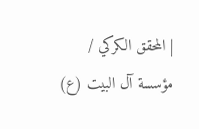| المحقق الكركي / مؤسسة آل البيت (ع)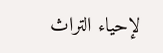لإحياء التراث